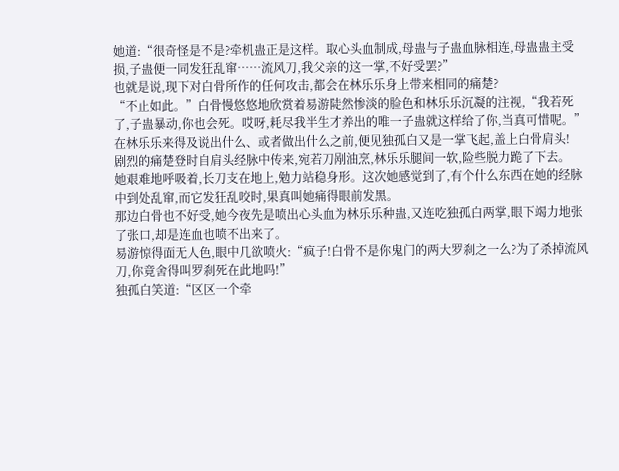她道:“很奇怪是不是?牵机蛊正是这样。取心头血制成,母蛊与子蛊血脉相连,母蛊蛊主受损,子蛊便一同发狂乱窜……流风刀,我父亲的这一掌,不好受罢?”
也就是说,现下对白骨所作的任何攻击,都会在林乐乐身上带来相同的痛楚?
“不止如此。”白骨慢悠悠地欣赏着易游陡然惨淡的脸色和林乐乐沉凝的注视,“我若死了,子蛊暴动,你也会死。哎呀,耗尽我半生才养出的唯一子蛊就这样给了你,当真可惜呢。”
在林乐乐来得及说出什么、或者做出什么之前,便见独孤白又是一掌飞起,盖上白骨肩头!
剧烈的痛楚登时自肩头经脉中传来,宛若刀剐油烹,林乐乐腿间一软,险些脱力跪了下去。
她艰难地呼吸着,长刀支在地上,勉力站稳身形。这次她感觉到了,有个什么东西在她的经脉中到处乱窜,而它发狂乱咬时,果真叫她痛得眼前发黑。
那边白骨也不好受,她今夜先是喷出心头血为林乐乐种蛊,又连吃独孤白两掌,眼下竭力地张了张口,却是连血也喷不出来了。
易游惊得面无人色,眼中几欲喷火:“疯子!白骨不是你鬼门的两大罗刹之一么?为了杀掉流风刀,你竟舍得叫罗刹死在此地吗!”
独孤白笑道:“区区一个牵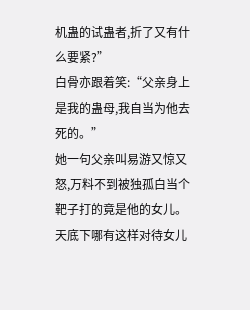机蛊的试蛊者,折了又有什么要紧?”
白骨亦跟着笑:“父亲身上是我的蛊母,我自当为他去死的。”
她一句父亲叫易游又惊又怒,万料不到被独孤白当个靶子打的竟是他的女儿。
天底下哪有这样对待女儿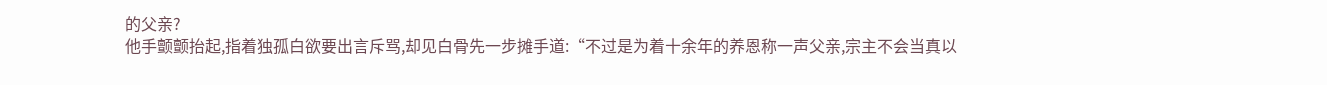的父亲?
他手颤颤抬起,指着独孤白欲要出言斥骂,却见白骨先一步摊手道:“不过是为着十余年的养恩称一声父亲,宗主不会当真以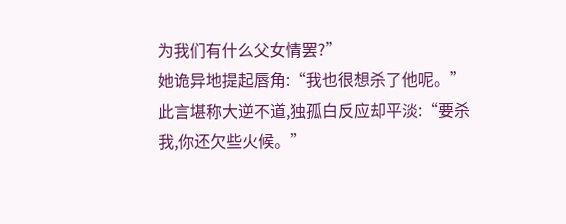为我们有什么父女情罢?”
她诡异地提起唇角:“我也很想杀了他呢。”
此言堪称大逆不道,独孤白反应却平淡:“要杀我,你还欠些火候。”